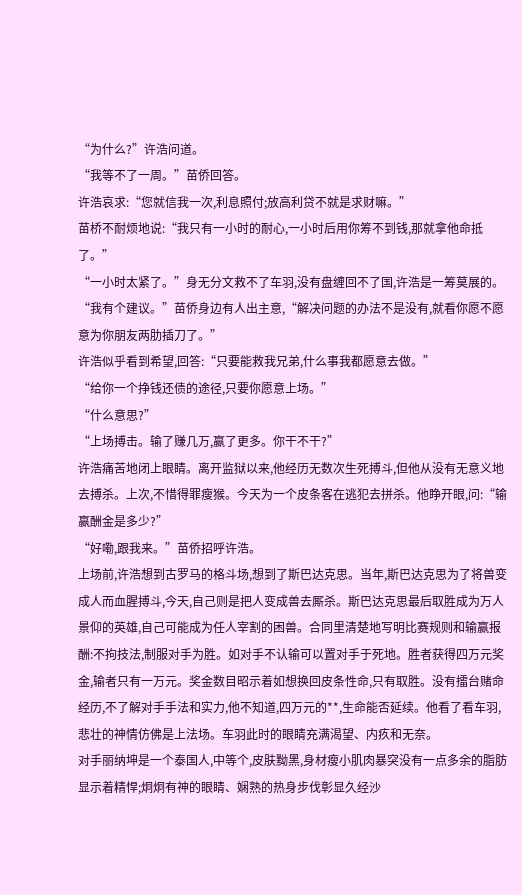“为什么?”许浩问道。
“我等不了一周。”苗侨回答。
许浩哀求:“您就信我一次,利息照付;放高利贷不就是求财嘛。”
苗桥不耐烦地说:“我只有一小时的耐心,一小时后用你筹不到钱,那就拿他命抵了。”
“一小时太紧了。”身无分文救不了车羽,没有盘缠回不了国,许浩是一筹莫展的。
“我有个建议。”苗侨身边有人出主意,“解决问题的办法不是没有,就看你愿不愿意为你朋友两肋插刀了。”
许浩似乎看到希望,回答:“只要能救我兄弟,什么事我都愿意去做。”
“给你一个挣钱还债的途径,只要你愿意上场。”
“什么意思?”
“上场搏击。输了赚几万,赢了更多。你干不干?”
许浩痛苦地闭上眼睛。离开监狱以来,他经历无数次生死搏斗,但他从没有无意义地去搏杀。上次,不惜得罪瘦猴。今天为一个皮条客在逃犯去拼杀。他睁开眼,问:“输赢酬金是多少?”
“好嘞,跟我来。”苗侨招呼许浩。
上场前,许浩想到古罗马的格斗场,想到了斯巴达克思。当年,斯巴达克思为了将兽变成人而血腥搏斗,今天,自己则是把人变成兽去厮杀。斯巴达克思最后取胜成为万人景仰的英雄,自己可能成为任人宰割的困兽。合同里清楚地写明比赛规则和输赢报酬:不拘技法,制服对手为胜。如对手不认输可以置对手于死地。胜者获得四万元奖金,输者只有一万元。奖金数目昭示着如想换回皮条性命,只有取胜。没有擂台赌命经历,不了解对手手法和实力,他不知道,四万元的**,生命能否延续。他看了看车羽,悲壮的神情仿佛是上法场。车羽此时的眼睛充满渴望、内疚和无奈。
对手丽纳坤是一个泰国人,中等个,皮肤黝黑,身材瘦小肌肉暴突没有一点多余的脂肪显示着精悍;炯炯有神的眼睛、娴熟的热身步伐彰显久经沙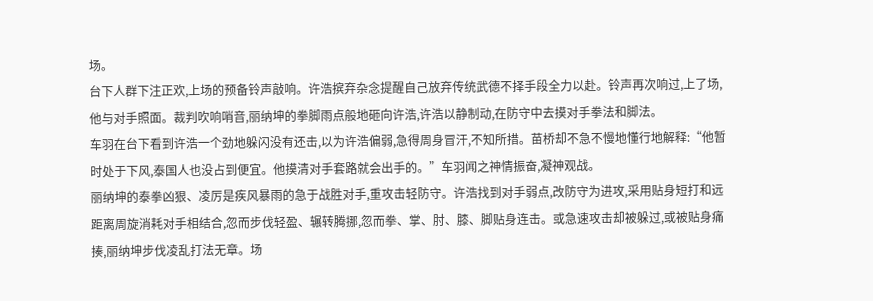场。
台下人群下注正欢,上场的预备铃声敲响。许浩摈弃杂念提醒自己放弃传统武德不择手段全力以赴。铃声再次响过,上了场,他与对手照面。裁判吹响哨音,丽纳坤的拳脚雨点般地砸向许浩,许浩以静制动,在防守中去摸对手拳法和脚法。
车羽在台下看到许浩一个劲地躲闪没有还击,以为许浩偏弱,急得周身冒汗,不知所措。苗桥却不急不慢地懂行地解释:“他暂时处于下风,泰国人也没占到便宜。他摸清对手套路就会出手的。”车羽闻之神情振奋,凝神观战。
丽纳坤的泰拳凶狠、凌厉是疾风暴雨的急于战胜对手,重攻击轻防守。许浩找到对手弱点,改防守为进攻,采用贴身短打和远距离周旋消耗对手相结合,忽而步伐轻盈、辗转腾挪,忽而拳、掌、肘、膝、脚贴身连击。或急速攻击却被躲过,或被贴身痛揍,丽纳坤步伐凌乱打法无章。场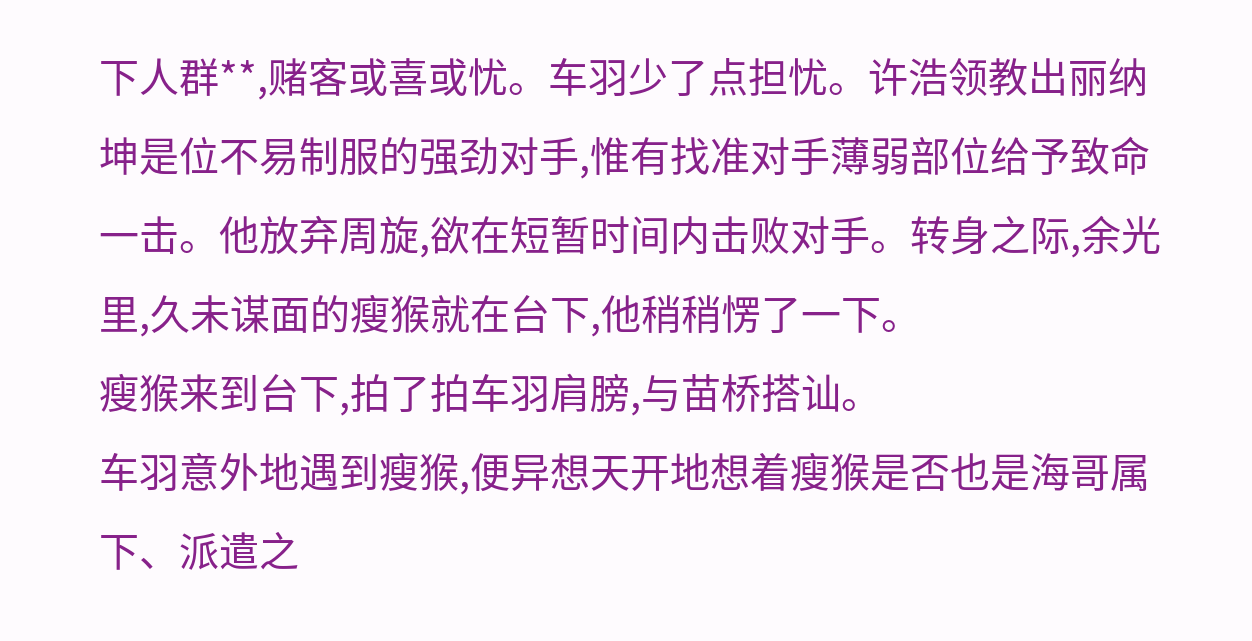下人群**,赌客或喜或忧。车羽少了点担忧。许浩领教出丽纳坤是位不易制服的强劲对手,惟有找准对手薄弱部位给予致命一击。他放弃周旋,欲在短暂时间内击败对手。转身之际,余光里,久未谋面的瘦猴就在台下,他稍稍愣了一下。
瘦猴来到台下,拍了拍车羽肩膀,与苗桥搭讪。
车羽意外地遇到瘦猴,便异想天开地想着瘦猴是否也是海哥属下、派遣之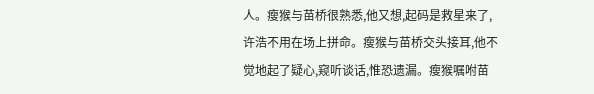人。瘦猴与苗桥很熟悉,他又想,起码是救星来了,许浩不用在场上拼命。瘦猴与苗桥交头接耳,他不觉地起了疑心,窥听谈话,惟恐遗漏。瘦猴嘱咐苗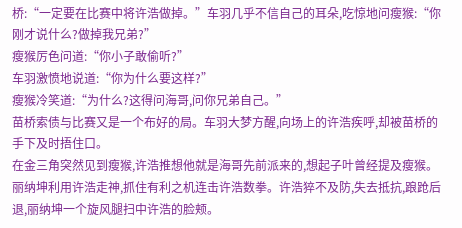桥:“一定要在比赛中将许浩做掉。”车羽几乎不信自己的耳朵,吃惊地问瘦猴:“你刚才说什么?做掉我兄弟?”
瘦猴厉色问道:“你小子敢偷听?”
车羽激愤地说道:“你为什么要这样?”
瘦猴冷笑道:“为什么?这得问海哥,问你兄弟自己。”
苗桥索债与比赛又是一个布好的局。车羽大梦方醒,向场上的许浩疾呼,却被苗桥的手下及时捂住口。
在金三角突然见到瘦猴,许浩推想他就是海哥先前派来的,想起子叶曾经提及瘦猴。丽纳坤利用许浩走神,抓住有利之机连击许浩数拳。许浩猝不及防,失去抵抗,踉跄后退,丽纳坤一个旋风腿扫中许浩的脸颊。